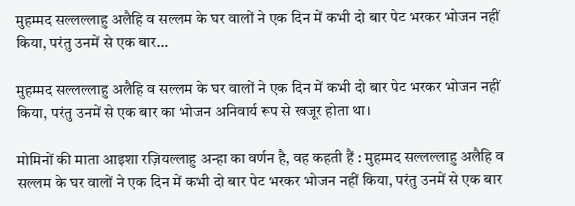मुहम्मद सल्लल्लाहु अलैहि व सल्लम के घर वालों ने एक दिन में कभी दो बार पेट भरकर भोजन नहीं किया, परंतु उनमें से एक बार…

मुहम्मद सल्लल्लाहु अलैहि व सल्लम के घर वालों ने एक दिन में कभी दो बार पेट भरकर भोजन नहीं किया, परंतु उनमें से एक बार का भोजन अनिवार्य रूप से खजूर होता था।

मोमिनों की माता आइशा रज़ियल्लाहु अन्हा का वर्णन है, वह कहती हैं : मुहम्मद सल्लल्लाहु अलैहि व सल्लम के घर वालों ने एक दिन में कभी दो बार पेट भरकर भोजन नहीं किया, परंतु उनमें से एक बार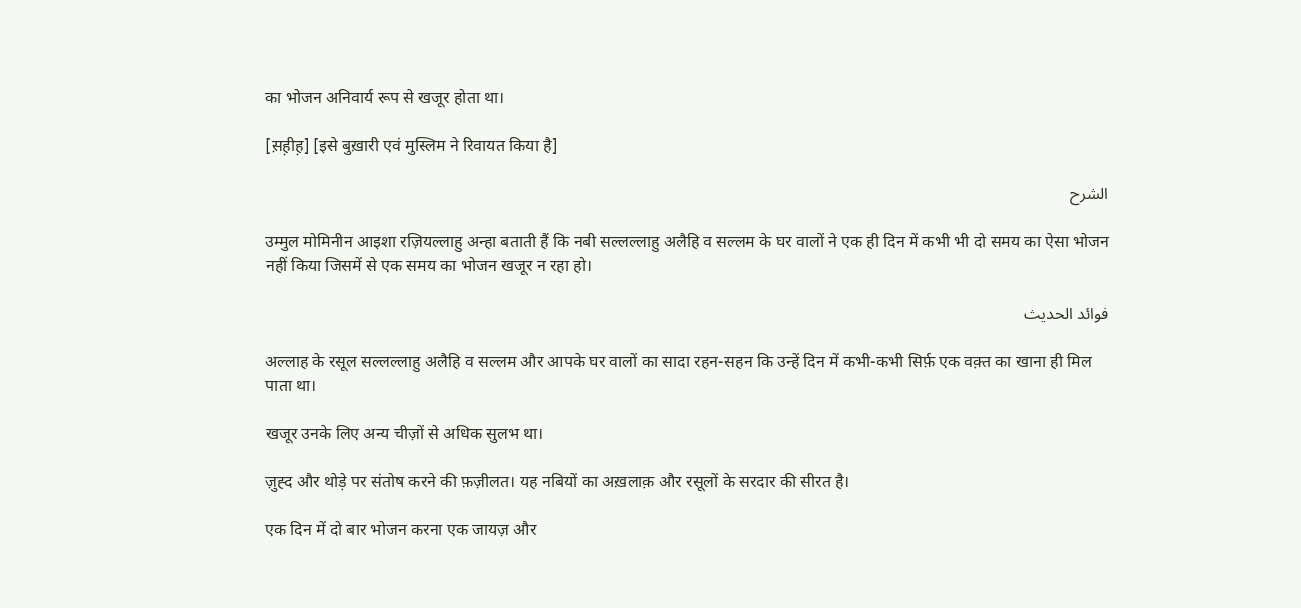का भोजन अनिवार्य रूप से खजूर होता था।

[स़ह़ीह़] [इसे बुख़ारी एवं मुस्लिम ने रिवायत किया है]

الشرح

उम्मुल मोमिनीन आइशा रज़ियल्लाहु अन्हा बताती हैं कि नबी सल्लल्लाहु अलैहि व सल्लम के घर वालों ने एक ही दिन में कभी भी दो समय का ऐसा भोजन नहीं किया जिसमें से एक समय का भोजन खजूर न रहा हो।

فوائد الحديث

अल्लाह के रसूल सल्लल्लाहु अलैहि व सल्लम और आपके घर वालों का सादा रहन-सहन कि उन्हें दिन में कभी-कभी सिर्फ़ एक वक़्त का खाना ही मिल पाता था।

खजूर उनके लिए अन्य चीज़ों से अधिक सुलभ था।

ज़ुह्द और थोड़े पर संतोष करने की फ़ज़ीलत। यह नबियों का अख़लाक़ और रसूलों के सरदार की सीरत है।

एक दिन में दो बार भोजन करना एक जायज़ और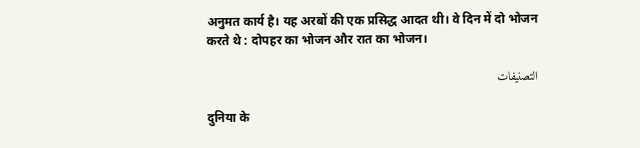अनुमत कार्य है। यह अरबों की एक प्रसिद्ध आदत थी। वे दिन में दो भोजन करते थे : दोपहर का भोजन और रात का भोजन।

التصنيفات

दुनिया के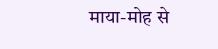माया-मोह से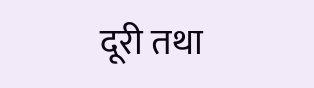दूरी तथा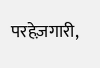परहेज़गारी,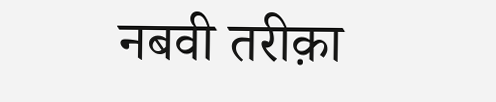नबवी तरीक़ा